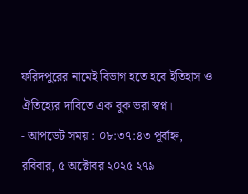ফরিদপুরের নামেই বিভাগ হতে হবে ইতিহাস ও ঐতিহ্যের দাবিতে এক বুক ভরা স্বপ্ন।
- আপডেট সময় : ০৮:৩৭:৪৩ পূর্বাহ্ন, রবিবার, ৫ অক্টোবর ২০২৫ ২৭৯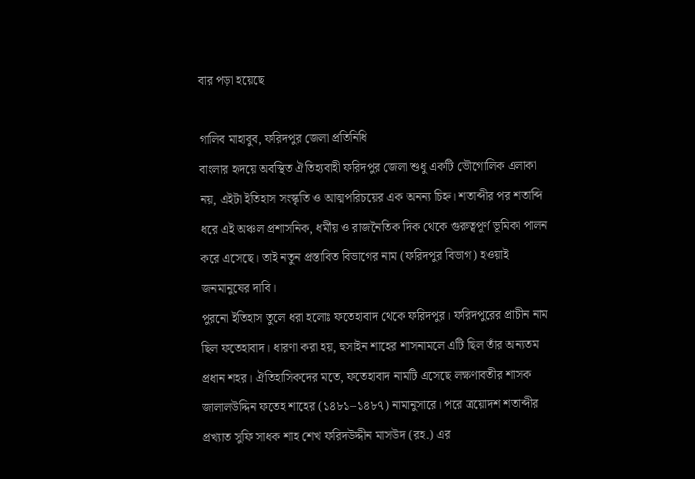বার পড়া হয়েছে

গালিব মাহাবুব, ফরিদপুর জেলা প্রতিনিধি
বাংলার হৃদয়ে অবস্থিত ঐতিহ্যবাহী ফরিদপুর জেলা শুধু একটি ভৌগোলিক এলাকা নয়, এইটা ইতিহাস সংস্কৃতি ও আত্মপরিচয়ের এক অনন্য চিহ্ন। শতাব্দীর পর শতাব্দি ধরে এই অঞ্চল প্রশাসনিক, ধর্মীয় ও রাজনৈতিক দিক থেকে গুরুত্বপূর্ণ ভূমিকা পালন করে এসেছে। তাই নতুন প্রস্তাবিত বিভাগের নাম (ফরিদপুর বিভাগ) হওয়াই জনমানুষের দাবি।
পুরনো ইতিহাস তুলে ধরা হলোঃ ফতেহাবাদ থেকে ফরিদপুর। ফরিদপুরের প্রাচীন নাম ছিল ফতেহাবাদ। ধারণা করা হয়, হুসাইন শাহের শাসনামলে এটি ছিল তাঁর অন্যতম প্রধান শহর। ঐতিহাসিকদের মতে, ফতেহাবাদ নামটি এসেছে লক্ষণাবতীর শাসক জালালউদ্দিন ফতেহ শাহের (১৪৮১–১৪৮৭) নামানুসারে। পরে ত্রয়োদশ শতাব্দীর প্রখ্যাত সুফি সাধক শাহ শেখ ফরিদউদ্দীন মাসউদ (রহ.) এর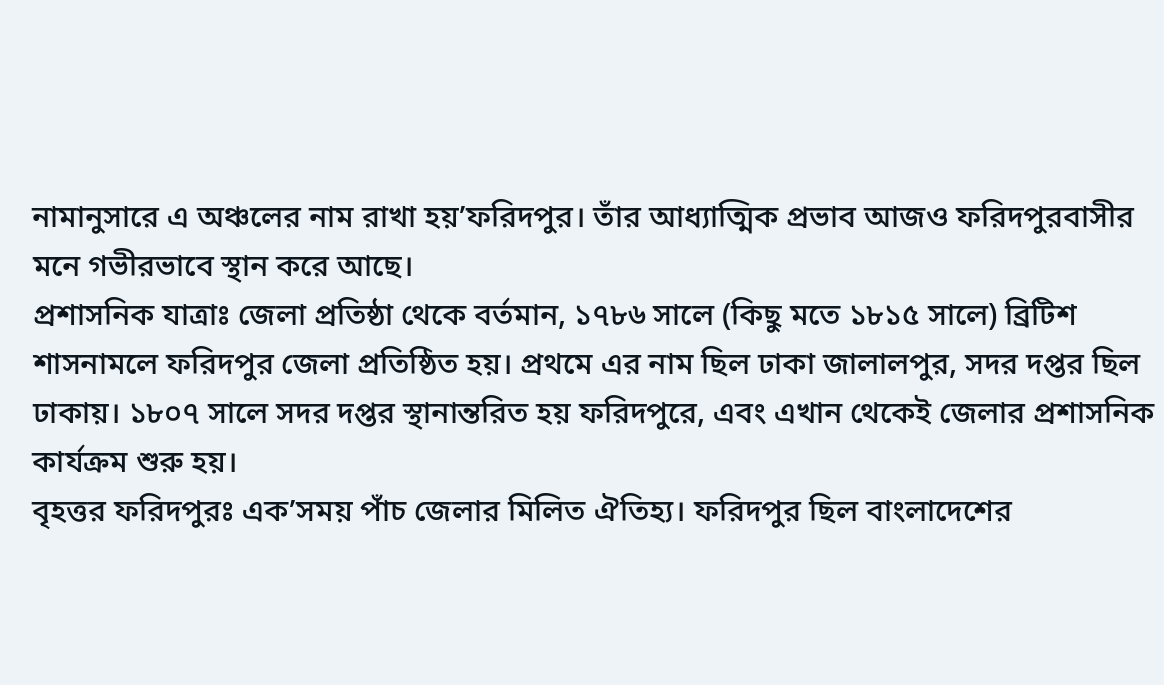নামানুসারে এ অঞ্চলের নাম রাখা হয়’ফরিদপুর। তাঁর আধ্যাত্মিক প্রভাব আজও ফরিদপুরবাসীর মনে গভীরভাবে স্থান করে আছে।
প্রশাসনিক যাত্রাঃ জেলা প্রতিষ্ঠা থেকে বর্তমান, ১৭৮৬ সালে (কিছু মতে ১৮১৫ সালে) ব্রিটিশ শাসনামলে ফরিদপুর জেলা প্রতিষ্ঠিত হয়। প্রথমে এর নাম ছিল ঢাকা জালালপুর, সদর দপ্তর ছিল ঢাকায়। ১৮০৭ সালে সদর দপ্তর স্থানান্তরিত হয় ফরিদপুরে, এবং এখান থেকেই জেলার প্রশাসনিক কার্যক্রম শুরু হয়।
বৃহত্তর ফরিদপুরঃ এক’সময় পাঁচ জেলার মিলিত ঐতিহ্য। ফরিদপুর ছিল বাংলাদেশের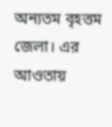অন্যতম বৃহত্তম জেলা। এর আওতায়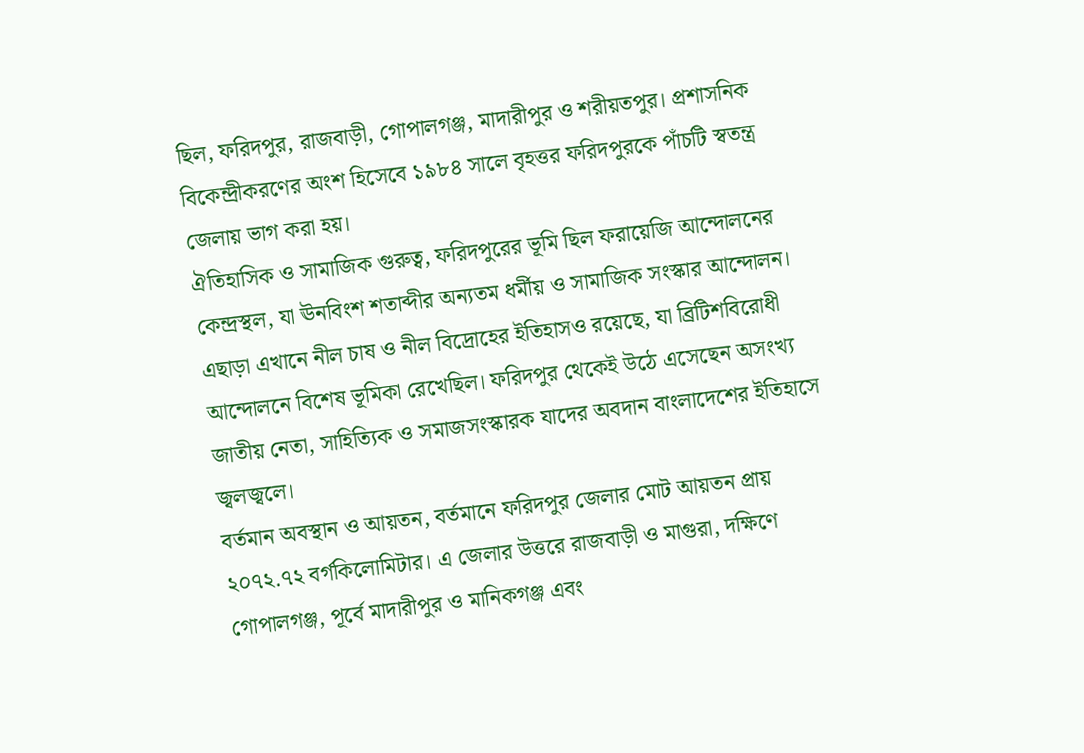ছিল, ফরিদপুর, রাজবাড়ী, গোপালগঞ্জ, মাদারীপুর ও শরীয়তপুর। প্রশাসনিক বিকেন্দ্রীকরণের অংশ হিসেবে ১৯৮৪ সালে বৃহত্তর ফরিদপুরকে পাঁচটি স্বতন্ত্র জেলায় ভাগ করা হয়।
ঐতিহাসিক ও সামাজিক গুরুত্ব, ফরিদপুরের ভূমি ছিল ফরায়েজি আন্দোলনের কেন্দ্রস্থল, যা ঊনবিংশ শতাব্দীর অন্যতম ধর্মীয় ও সামাজিক সংস্কার আন্দোলন। এছাড়া এখানে নীল চাষ ও নীল বিদ্রোহের ইতিহাসও রয়েছে, যা ব্রিটিশবিরোধী আন্দোলনে বিশেষ ভূমিকা রেখেছিল। ফরিদপুর থেকেই উঠে এসেছেন অসংখ্য জাতীয় নেতা, সাহিত্যিক ও সমাজসংস্কারক যাদের অবদান বাংলাদেশের ইতিহাসে জ্বলজ্বলে।
বর্তমান অবস্থান ও আয়তন, বর্তমানে ফরিদপুর জেলার মোট আয়তন প্রায় ২০৭২.৭২ বর্গকিলোমিটার। এ জেলার উত্তরে রাজবাড়ী ও মাগুরা, দক্ষিণে গোপালগঞ্জ, পূর্বে মাদারীপুর ও মানিকগঞ্জ এবং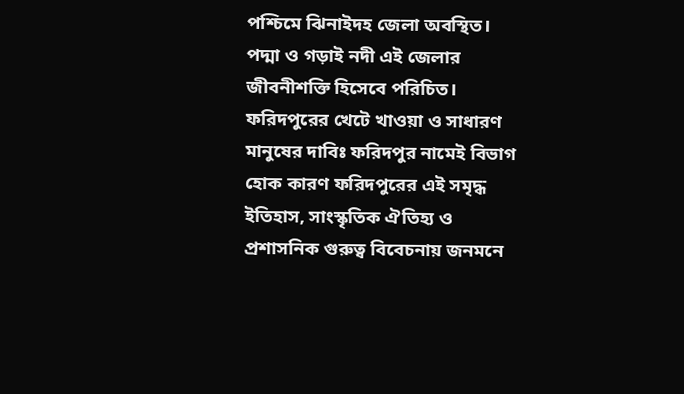পশ্চিমে ঝিনাইদহ জেলা অবস্থিত। পদ্মা ও গড়াই নদী এই জেলার জীবনীশক্তি হিসেবে পরিচিত।
ফরিদপুরের খেটে খাওয়া ও সাধারণ মানুষের দাবিঃ ফরিদপুর নামেই বিভাগ হোক কারণ ফরিদপুরের এই সমৃদ্ধ ইতিহাস, সাংস্কৃতিক ঐতিহ্য ও প্রশাসনিক গুরুত্ব বিবেচনায় জনমনে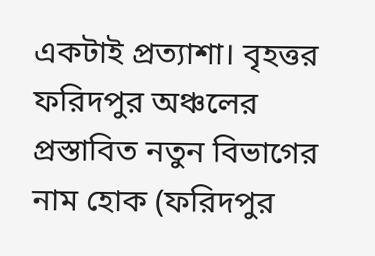একটাই প্রত্যাশা। বৃহত্তর ফরিদপুর অঞ্চলের প্রস্তাবিত নতুন বিভাগের নাম হোক (ফরিদপুর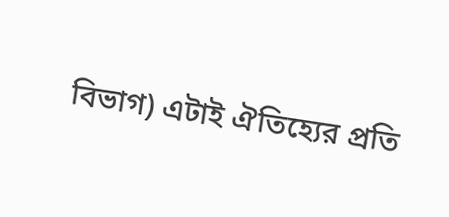বিভাগ) এটাই ঐতিহ্যের প্রতি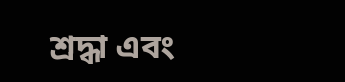শ্রদ্ধা এবং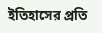ইতিহাসের প্রতি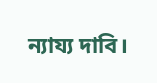ন্যায্য দাবি।